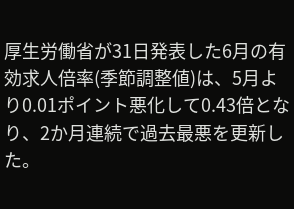厚生労働省が31日発表した6月の有効求人倍率(季節調整値)は、5月より0.01ポイント悪化して0.43倍となり、2か月連続で過去最悪を更新した。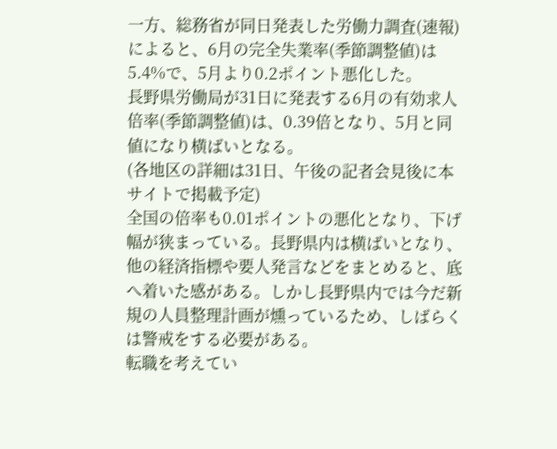一方、総務省が同日発表した労働力調査(速報)によると、6月の完全失業率(季節調整値)は5.4%で、5月より0.2ポイント悪化した。
長野県労働局が31日に発表する6月の有効求人倍率(季節調整値)は、0.39倍となり、5月と同値になり横ばいとなる。
(各地区の詳細は31日、午後の記者会見後に本サイトで掲載予定)
全国の倍率も0.01ポイントの悪化となり、下げ幅が狭まっている。長野県内は横ばいとなり、他の経済指標や要人発言などをまとめると、底へ着いた感がある。しかし長野県内では今だ新規の人員整理計画が燻っているため、しばらくは警戒をする必要がある。
転職を考えてい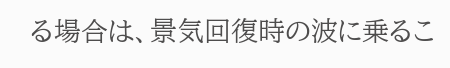る場合は、景気回復時の波に乗るこ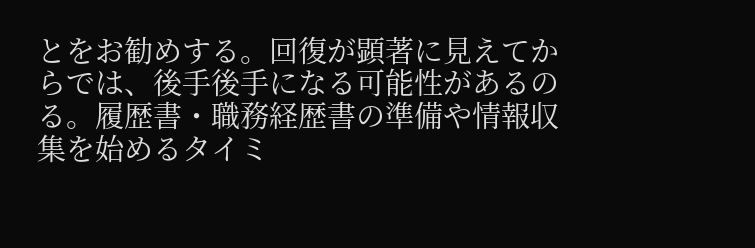とをお勧めする。回復が顕著に見えてからでは、後手後手になる可能性があるのる。履歴書・職務経歴書の準備や情報収集を始めるタイミ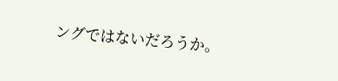ングではないだろうか。